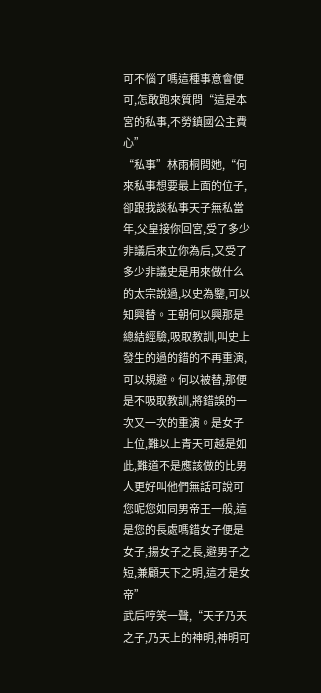可不惱了嗎這種事意會便可,怎敢跑來質問“這是本宮的私事,不勞鎮國公主費心”
“私事”林雨桐問她,“何來私事想要最上面的位子,卻跟我談私事天子無私當年,父皇接你回宮,受了多少非議后來立你為后,又受了多少非議史是用來做什么的太宗說過,以史為鑒,可以知興替。王朝何以興那是總結經驗,吸取教訓,叫史上發生的過的錯的不再重演,可以規避。何以被替,那便是不吸取教訓,將錯誤的一次又一次的重演。是女子上位,難以上青天可越是如此,難道不是應該做的比男人更好叫他們無話可說可您呢您如同男帝王一般,這是您的長處嗎錯女子便是女子,揚女子之長,避男子之短,兼顧天下之明,這才是女帝”
武后哼笑一聲,“天子乃天之子,乃天上的神明,神明可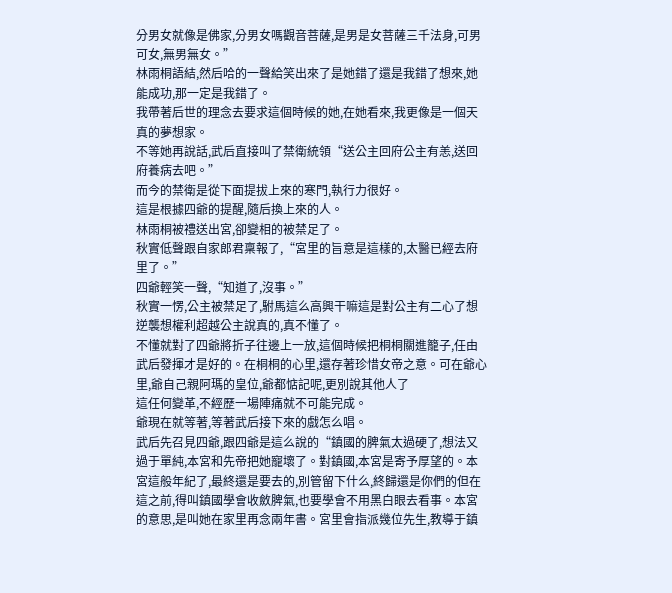分男女就像是佛家,分男女嗎觀音菩薩,是男是女菩薩三千法身,可男可女,無男無女。”
林雨桐語結,然后哈的一聲給笑出來了是她錯了還是我錯了想來,她能成功,那一定是我錯了。
我帶著后世的理念去要求這個時候的她,在她看來,我更像是一個天真的夢想家。
不等她再說話,武后直接叫了禁衛統領“送公主回府公主有恙,送回府養病去吧。”
而今的禁衛是從下面提拔上來的寒門,執行力很好。
這是根據四爺的提醒,隨后換上來的人。
林雨桐被禮送出宮,卻變相的被禁足了。
秋實低聲跟自家郎君稟報了,“宮里的旨意是這樣的,太醫已經去府里了。”
四爺輕笑一聲,“知道了,沒事。”
秋實一愣,公主被禁足了,駙馬這么高興干嘛這是對公主有二心了想逆襲想權利超越公主說真的,真不懂了。
不懂就對了四爺將折子往邊上一放,這個時候把桐桐關進籠子,任由武后發揮才是好的。在桐桐的心里,還存著珍惜女帝之意。可在爺心里,爺自己親阿瑪的皇位,爺都惦記呢,更別說其他人了
這任何變革,不經歷一場陣痛就不可能完成。
爺現在就等著,等著武后接下來的戲怎么唱。
武后先召見四爺,跟四爺是這么說的“鎮國的脾氣太過硬了,想法又過于單純,本宮和先帝把她寵壞了。對鎮國,本宮是寄予厚望的。本宮這般年紀了,最終還是要去的,別管留下什么,終歸還是你們的但在這之前,得叫鎮國學會收斂脾氣,也要學會不用黑白眼去看事。本宮的意思,是叫她在家里再念兩年書。宮里會指派幾位先生,教導于鎮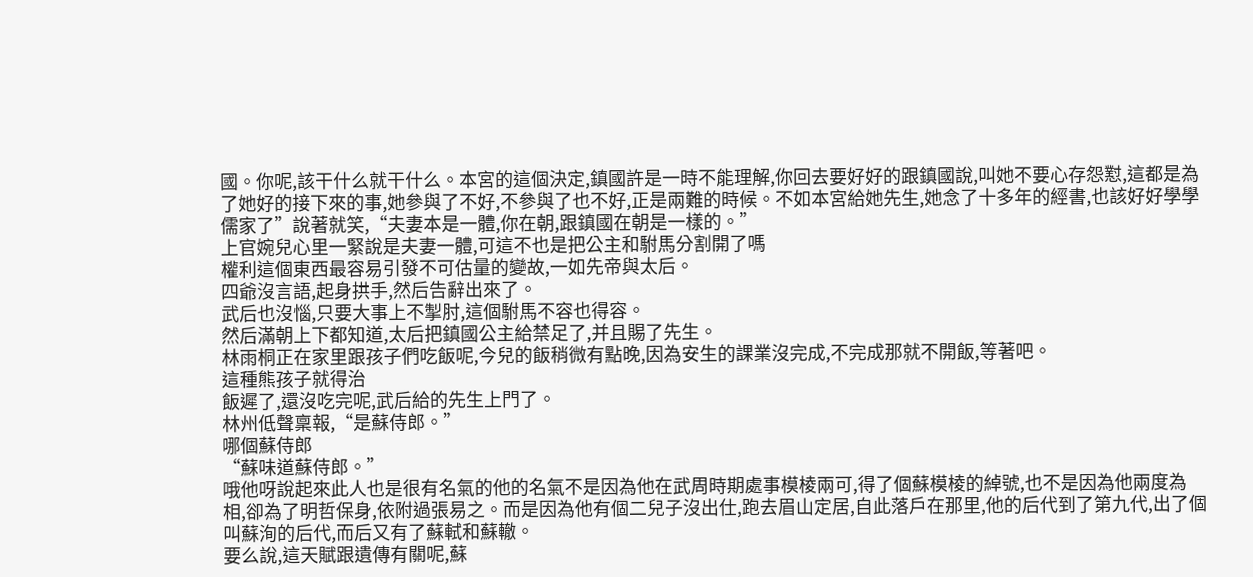國。你呢,該干什么就干什么。本宮的這個決定,鎮國許是一時不能理解,你回去要好好的跟鎮國說,叫她不要心存怨懟,這都是為了她好的接下來的事,她參與了不好,不參與了也不好,正是兩難的時候。不如本宮給她先生,她念了十多年的經書,也該好好學學儒家了”說著就笑,“夫妻本是一體,你在朝,跟鎮國在朝是一樣的。”
上官婉兒心里一緊說是夫妻一體,可這不也是把公主和駙馬分割開了嗎
權利這個東西最容易引發不可估量的變故,一如先帝與太后。
四爺沒言語,起身拱手,然后告辭出來了。
武后也沒惱,只要大事上不掣肘,這個駙馬不容也得容。
然后滿朝上下都知道,太后把鎮國公主給禁足了,并且賜了先生。
林雨桐正在家里跟孩子們吃飯呢,今兒的飯稍微有點晚,因為安生的課業沒完成,不完成那就不開飯,等著吧。
這種熊孩子就得治
飯遲了,還沒吃完呢,武后給的先生上門了。
林州低聲稟報,“是蘇侍郎。”
哪個蘇侍郎
“蘇味道蘇侍郎。”
哦他呀說起來此人也是很有名氣的他的名氣不是因為他在武周時期處事模棱兩可,得了個蘇模棱的綽號,也不是因為他兩度為相,卻為了明哲保身,依附過張易之。而是因為他有個二兒子沒出仕,跑去眉山定居,自此落戶在那里,他的后代到了第九代,出了個叫蘇洵的后代,而后又有了蘇軾和蘇轍。
要么說,這天賦跟遺傳有關呢,蘇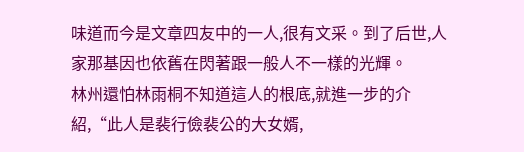味道而今是文章四友中的一人,很有文采。到了后世,人家那基因也依舊在閃著跟一般人不一樣的光輝。
林州還怕林雨桐不知道這人的根底,就進一步的介紹,“此人是裴行儉裴公的大女婿,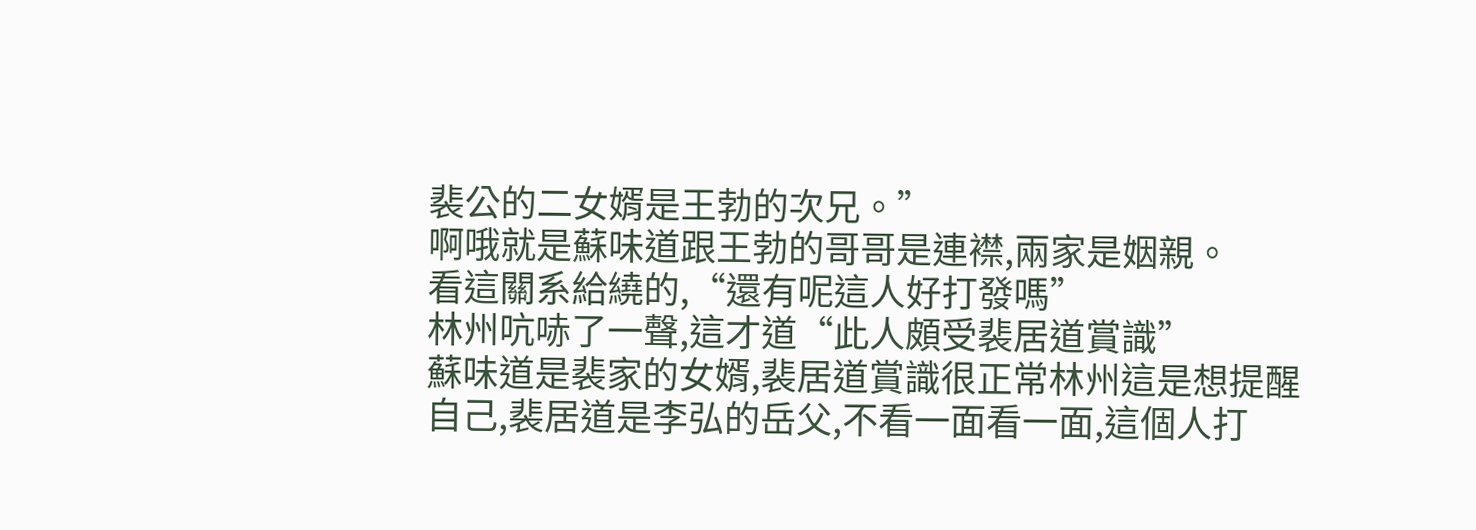裴公的二女婿是王勃的次兄。”
啊哦就是蘇味道跟王勃的哥哥是連襟,兩家是姻親。
看這關系給繞的,“還有呢這人好打發嗎”
林州吭哧了一聲,這才道“此人頗受裴居道賞識”
蘇味道是裴家的女婿,裴居道賞識很正常林州這是想提醒自己,裴居道是李弘的岳父,不看一面看一面,這個人打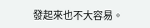發起來也不大容易。